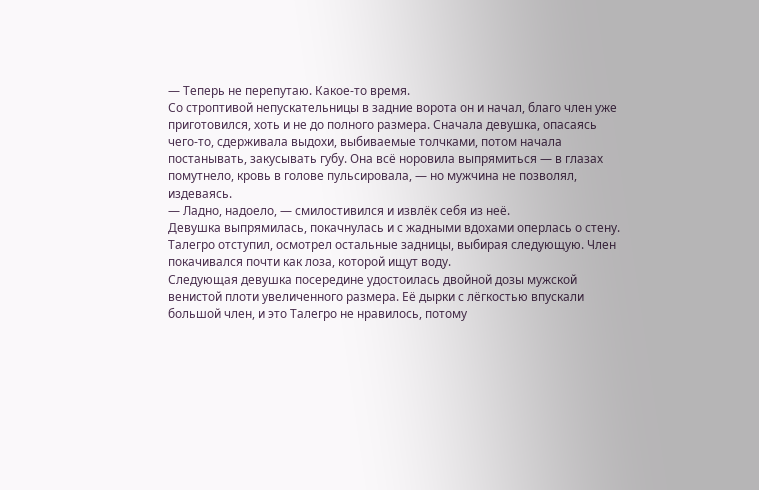— Теперь не перепутаю. Какое-то время.
Со строптивой непускательницы в задние ворота он и начал, благо член уже приготовился, хоть и не до полного размера. Сначала девушка, опасаясь чего-то, сдерживала выдохи, выбиваемые толчками, потом начала постанывать, закусывать губу. Она всё норовила выпрямиться — в глазах помутнело, кровь в голове пульсировала, — но мужчина не позволял, издеваясь.
— Ладно, надоело, — смилостивился и извлёк себя из неё.
Девушка выпрямилась, покачнулась и с жадными вдохами оперлась о стену. Талегро отступил, осмотрел остальные задницы, выбирая следующую. Член покачивался почти как лоза, которой ищут воду.
Следующая девушка посередине удостоилась двойной дозы мужской венистой плоти увеличенного размера. Её дырки с лёгкостью впускали большой член, и это Талегро не нравилось, потому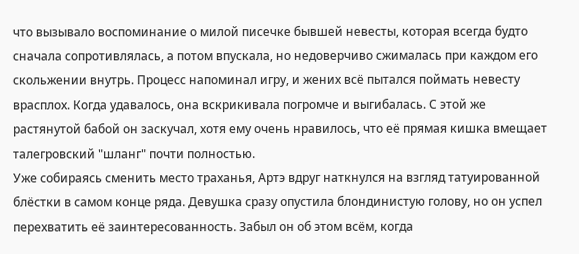что вызывало воспоминание о милой писечке бывшей невесты, которая всегда будто сначала сопротивлялась, а потом впускала, но недоверчиво сжималась при каждом его скольжении внутрь. Процесс напоминал игру, и жених всё пытался поймать невесту врасплох. Когда удавалось, она вскрикивала погромче и выгибалась. С этой же растянутой бабой он заскучал, хотя ему очень нравилось, что её прямая кишка вмещает талегровский "шланг" почти полностью.
Уже собираясь сменить место траханья, Артэ вдруг наткнулся на взгляд татуированной блёстки в самом конце ряда. Девушка сразу опустила блондинистую голову, но он успел перехватить её заинтересованность. Забыл он об этом всём, когда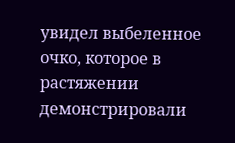увидел выбеленное очко, которое в растяжении демонстрировали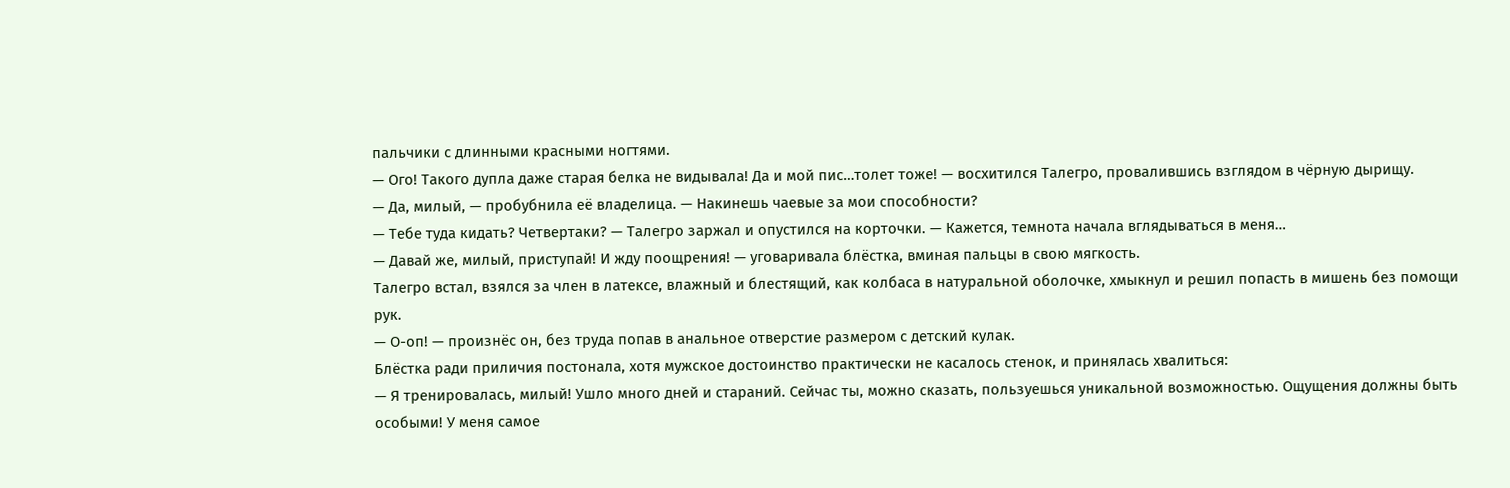пальчики с длинными красными ногтями.
— Ого! Такого дупла даже старая белка не видывала! Да и мой пис…толет тоже! — восхитился Талегро, провалившись взглядом в чёрную дырищу.
— Да, милый, — пробубнила её владелица. — Накинешь чаевые за мои способности?
— Тебе туда кидать? Четвертаки? — Талегро заржал и опустился на корточки. — Кажется, темнота начала вглядываться в меня…
— Давай же, милый, приступай! И жду поощрения! — уговаривала блёстка, вминая пальцы в свою мягкость.
Талегро встал, взялся за член в латексе, влажный и блестящий, как колбаса в натуральной оболочке, хмыкнул и решил попасть в мишень без помощи рук.
— О-оп! — произнёс он, без труда попав в анальное отверстие размером с детский кулак.
Блёстка ради приличия постонала, хотя мужское достоинство практически не касалось стенок, и принялась хвалиться:
— Я тренировалась, милый! Ушло много дней и стараний. Сейчас ты, можно сказать, пользуешься уникальной возможностью. Ощущения должны быть особыми! У меня самое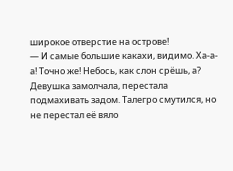широкое отверстие на острове!
— И самые большие какахи, видимо. Ха-а-а! Точно же! Небось, как слон срёшь, а?
Девушка замолчала, перестала подмахивать задом. Талегро смутился, но не перестал её вяло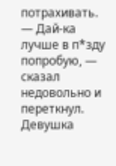потрахивать.
— Дай-ка лучше в п*зду попробую, — сказал недовольно и переткнул.
Девушка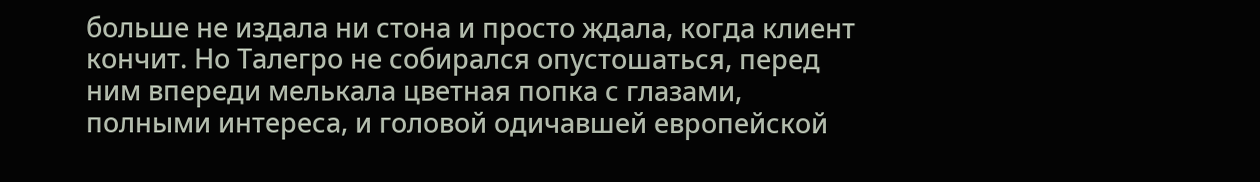больше не издала ни стона и просто ждала, когда клиент кончит. Но Талегро не собирался опустошаться, перед ним впереди мелькала цветная попка с глазами, полными интереса, и головой одичавшей европейской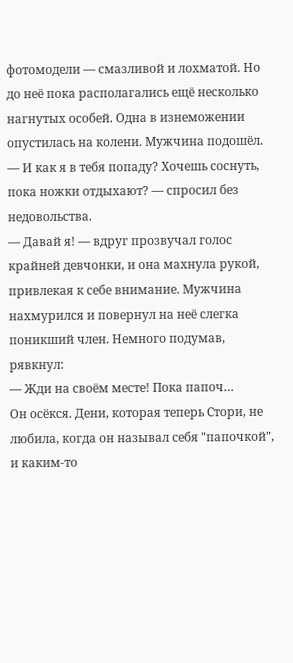фотомодели — смазливой и лохматой. Но до неё пока располагались ещё несколько нагнутых особей. Одна в изнеможении опустилась на колени. Мужчина подошёл.
— И как я в тебя попаду? Хочешь соснуть, пока ножки отдыхают? — спросил без недовольства.
— Давай я! — вдруг прозвучал голос крайней девчонки, и она махнула рукой, привлекая к себе внимание. Мужчина нахмурился и повернул на неё слегка поникший член. Немного подумав, рявкнул:
— Жди на своём месте! Пока папоч…
Он осёкся. Дени, которая теперь Стори, не любила, когда он называл себя "папочкой", и каким-то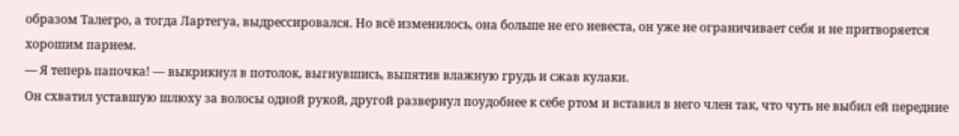образом Талегро, а тогда Лартегуа, выдрессировался. Но всё изменилось, она больше не его невеста, он уже не ограничивает себя и не притворяется хорошим парнем.
— Я теперь папочка! — выкрикнул в потолок, выгнувшись, выпятив влажную грудь и сжав кулаки.
Он схватил уставшую шлюху за волосы одной рукой, другой развернул поудобнее к себе ртом и вставил в него член так, что чуть не выбил ей передние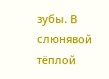зубы. В слюнявой тёплой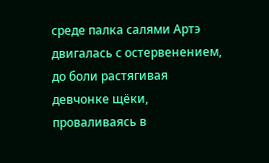среде палка салями Артэ двигалась с остервенением, до боли растягивая девчонке щёки, проваливаясь в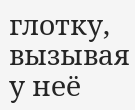глотку, вызывая у неё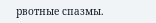рвотные спазмы.